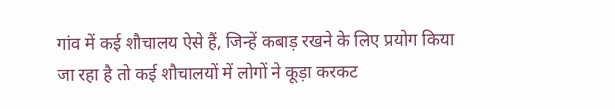गांव में कई शौचालय ऐसे हैं, जिन्हें कबाड़ रखने के लिए प्रयोग किया जा रहा है तो कई शौचालयों में लोगों ने कूड़ा करकट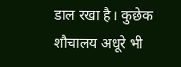डाल रखा है। कुछेक शौचालय अधूरे भी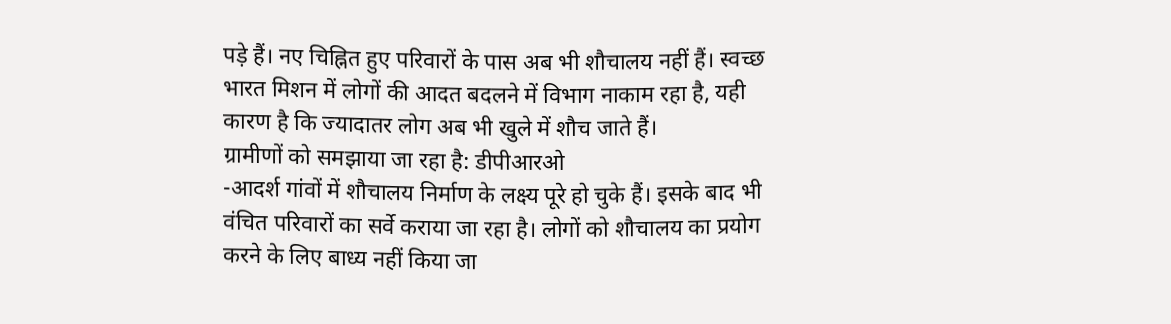पड़े हैं। नए चिह्नित हुए परिवारों के पास अब भी शौचालय नहीं हैं। स्वच्छ भारत मिशन में लोगों की आदत बदलने में विभाग नाकाम रहा है, यही कारण है कि ज्यादातर लोग अब भी खुले में शौच जाते हैं।
ग्रामीणों को समझाया जा रहा है: डीपीआरओ
-आदर्श गांवों में शौचालय निर्माण के लक्ष्य पूरे हो चुके हैं। इसके बाद भी वंचित परिवारों का सर्वे कराया जा रहा है। लोगों को शौचालय का प्रयोग करने के लिए बाध्य नहीं किया जा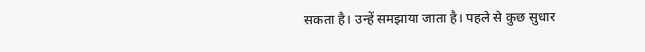सकता है। उन्हें समझाया जाता है। पहले से कुछ सुधार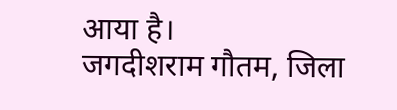आया है।
जगदीशराम गौतम, जिला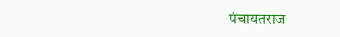पंचायतराज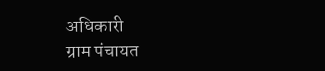अधिकारी
ग्राम पंचायत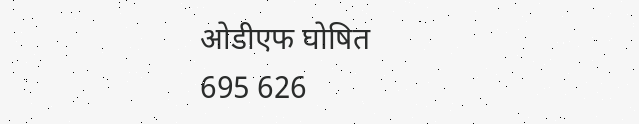ओडीएफ घोषित
695 626